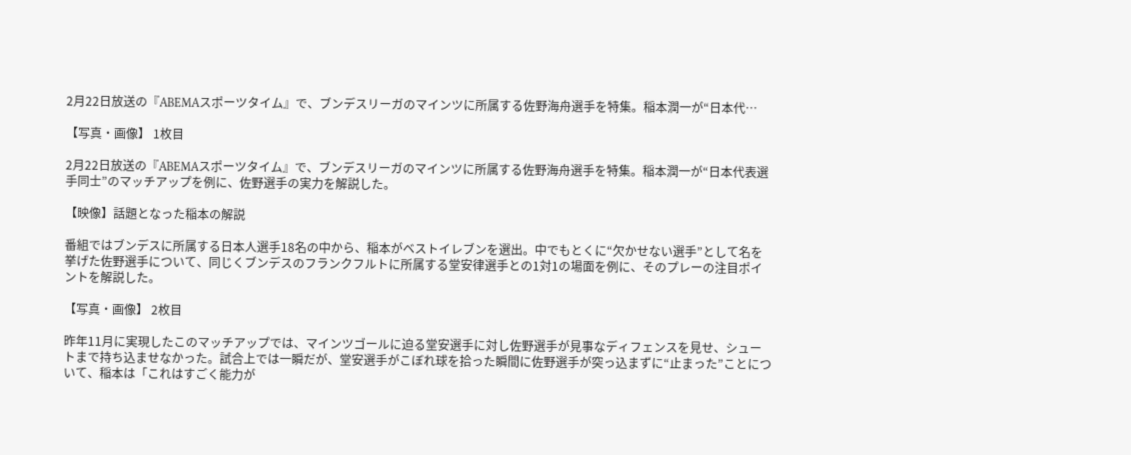2月22日放送の『ABEMAスポーツタイム』で、ブンデスリーガのマインツに所属する佐野海舟選手を特集。稲本潤一が“日本代…

【写真・画像】 1枚目

2月22日放送の『ABEMAスポーツタイム』で、ブンデスリーガのマインツに所属する佐野海舟選手を特集。稲本潤一が“日本代表選手同士”のマッチアップを例に、佐野選手の実力を解説した。

【映像】話題となった稲本の解説

番組ではブンデスに所属する日本人選手18名の中から、稲本がベストイレブンを選出。中でもとくに“欠かせない選手”として名を挙げた佐野選手について、同じくブンデスのフランクフルトに所属する堂安律選手との1対1の場面を例に、そのプレーの注目ポイントを解説した。

【写真・画像】 2枚目

昨年11月に実現したこのマッチアップでは、マインツゴールに迫る堂安選手に対し佐野選手が見事なディフェンスを見せ、シュートまで持ち込ませなかった。試合上では一瞬だが、堂安選手がこぼれ球を拾った瞬間に佐野選手が突っ込まずに“止まった”ことについて、稲本は「これはすごく能力が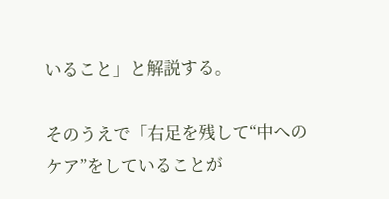いること」と解説する。

そのうえで「右足を残して“中へのケア”をしていることが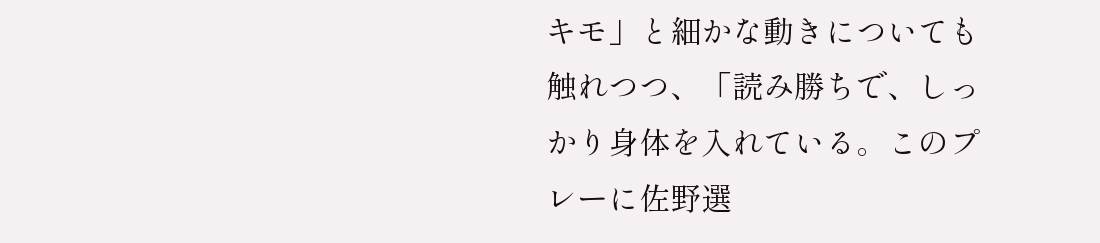キモ」と細かな動きについても触れつつ、「読み勝ちで、しっかり身体を入れている。このプレーに佐野選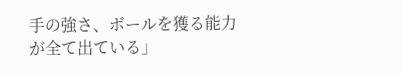手の強さ、ボールを獲る能力が全て出ている」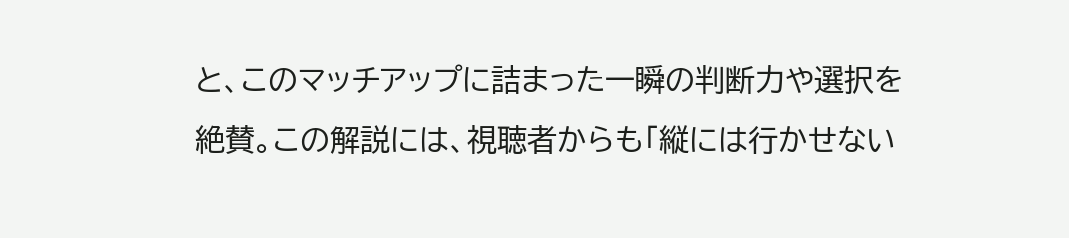と、このマッチアップに詰まった一瞬の判断力や選択を絶賛。この解説には、視聴者からも「縦には行かせない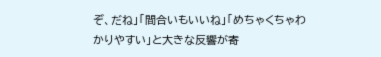ぞ、だね」「間合いもいいね」「めちゃくちゃわかりやすい」と大きな反響が寄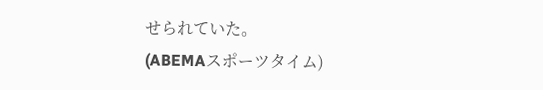せられていた。
(ABEMAスポーツタイム)